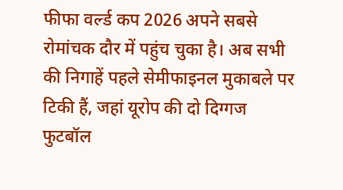फीफा वर्ल्ड कप 2026 अपने सबसे रोमांचक दौर में पहुंच चुका है। अब सभी की निगाहें पहले सेमीफाइनल मुकाबले पर टिकी हैं, जहां यूरोप की दो दिग्गज फुटबॉल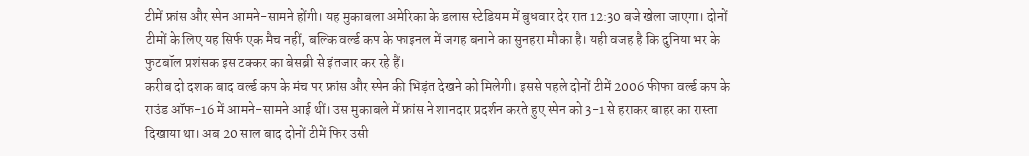टीमें फ्रांस और स्पेन आमने-सामने होंगी। यह मुकाबला अमेरिका के डलास स्टेडियम में बुधवार देर रात 12:30 बजे खेला जाएगा। दोनों टीमों के लिए यह सिर्फ एक मैच नहीं, बल्कि वर्ल्ड कप के फाइनल में जगह बनाने का सुनहरा मौका है। यही वजह है कि दुनिया भर के फुटबॉल प्रशंसक इस टक्कर का बेसब्री से इंतजार कर रहे हैं।
करीब दो दशक बाद वर्ल्ड कप के मंच पर फ्रांस और स्पेन की भिड़ंत देखने को मिलेगी। इससे पहले दोनों टीमें 2006 फीफा वर्ल्ड कप के राउंड ऑफ-16 में आमने-सामने आई थीं। उस मुकाबले में फ्रांस ने शानदार प्रदर्शन करते हुए स्पेन को 3-1 से हराकर बाहर का रास्ता दिखाया था। अब 20 साल बाद दोनों टीमें फिर उसी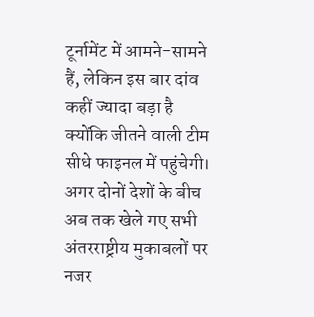टूर्नामेंट में आमने-सामने हैं, लेकिन इस बार दांव कहीं ज्यादा बड़ा है क्योंकि जीतने वाली टीम सीधे फाइनल में पहुंचेगी।
अगर दोनों देशों के बीच अब तक खेले गए सभी अंतरराष्ट्रीय मुकाबलों पर नजर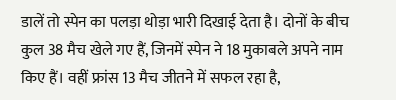डालें तो स्पेन का पलड़ा थोड़ा भारी दिखाई देता है। दोनों के बीच कुल 38 मैच खेले गए हैं, जिनमें स्पेन ने 18 मुकाबले अपने नाम किए हैं। वहीं फ्रांस 13 मैच जीतने में सफल रहा है,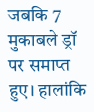जबकि 7 मुकाबले ड्रॉ पर समाप्त हुए। हालांकि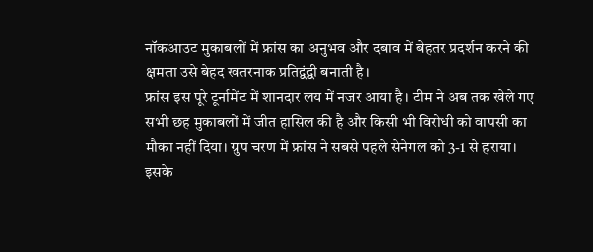नॉकआउट मुकाबलों में फ्रांस का अनुभव और दबाव में बेहतर प्रदर्शन करने की क्षमता उसे बेहद खतरनाक प्रतिद्वंद्वी बनाती है।
फ्रांस इस पूरे टूर्नामेंट में शानदार लय में नजर आया है। टीम ने अब तक खेले गए सभी छह मुकाबलों में जीत हासिल की है और किसी भी विरोधी को वापसी का मौका नहीं दिया। ग्रुप चरण में फ्रांस ने सबसे पहले सेनेगल को 3-1 से हराया। इसके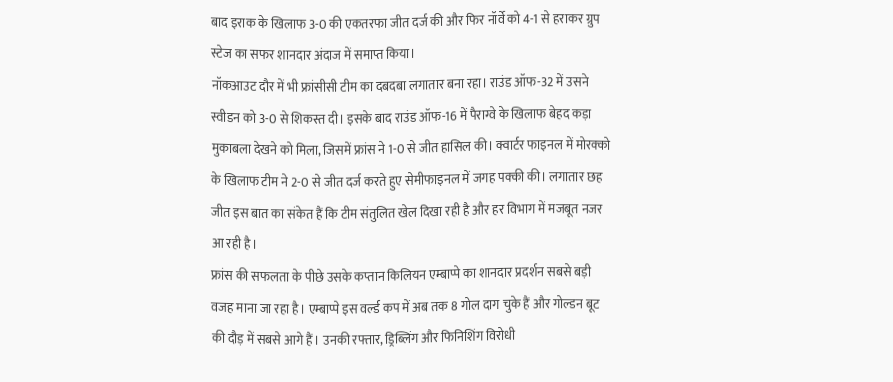बाद इराक के खिलाफ 3-0 की एकतरफा जीत दर्ज की और फिर नॉर्वे को 4-1 से हराकर ग्रुप स्टेज का सफर शानदार अंदाज में समाप्त किया।
नॉकआउट दौर में भी फ्रांसीसी टीम का दबदबा लगातार बना रहा। राउंड ऑफ-32 में उसने स्वीडन को 3-0 से शिकस्त दी। इसके बाद राउंड ऑफ-16 में पैराग्वे के खिलाफ बेहद कड़ा मुकाबला देखने को मिला, जिसमें फ्रांस ने 1-0 से जीत हासिल की। क्वार्टर फाइनल में मोरक्को के खिलाफ टीम ने 2-0 से जीत दर्ज करते हुए सेमीफाइनल में जगह पक्की की। लगातार छह जीत इस बात का संकेत हैं कि टीम संतुलित खेल दिखा रही है और हर विभाग में मजबूत नजर आ रही है।
फ्रांस की सफलता के पीछे उसके कप्तान किलियन एम्बाप्पे का शानदार प्रदर्शन सबसे बड़ी वजह माना जा रहा है। एम्बाप्पे इस वर्ल्ड कप में अब तक 8 गोल दाग चुके हैं और गोल्डन बूट की दौड़ में सबसे आगे हैं। उनकी रफ्तार, ड्रिब्लिंग और फिनिशिंग विरोधी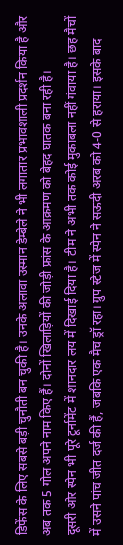डिफेंस के लिए सबसे बड़ी चुनौती बन चुकी है। उनके अलावा उस्मान डेम्बेले ने भी लगातार प्रभावशाली प्रदर्शन किया है और अब तक 5 गोल अपने नाम किए हैं। दोनों खिलाड़ियों की जोड़ी फ्रांस के आक्रमण को बेहद घातक बना रही है।
दूसरी ओर स्पेन भी पूरे टूर्नामेंट में शानदार लय में दिखाई दिया है। टीम ने अभी तक कोई मुकाबला नहीं गंवाया है। छह मैचों में उसने पांच जीत दर्ज की हैं, जबकि एक मैच ड्रॉ रहा। ग्रुप स्टेज में स्पेन ने सऊदी अरब को 4-0 से हराया। इसके बाद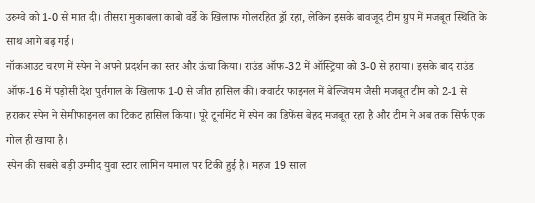उरुग्वे को 1-0 से मात दी। तीसरा मुकाबला काबो वर्डे के खिलाफ गोलरहित ड्रॉ रहा, लेकिन इसके बावजूद टीम ग्रुप में मजबूत स्थिति के साथ आगे बढ़ गई।
नॉकआउट चरण में स्पेन ने अपने प्रदर्शन का स्तर और ऊंचा किया। राउंड ऑफ-32 में ऑस्ट्रिया को 3-0 से हराया। इसके बाद राउंड ऑफ-16 में पड़ोसी देश पुर्तगाल के खिलाफ 1-0 से जीत हासिल की। क्वार्टर फाइनल में बेल्जियम जैसी मजबूत टीम को 2-1 से हराकर स्पेन ने सेमीफाइनल का टिकट हासिल किया। पूरे टूर्नामेंट में स्पेन का डिफेंस बेहद मजबूत रहा है और टीम ने अब तक सिर्फ एक गोल ही खाया है।
स्पेन की सबसे बड़ी उम्मीद युवा स्टार लामिन यमाल पर टिकी हुई है। महज 19 साल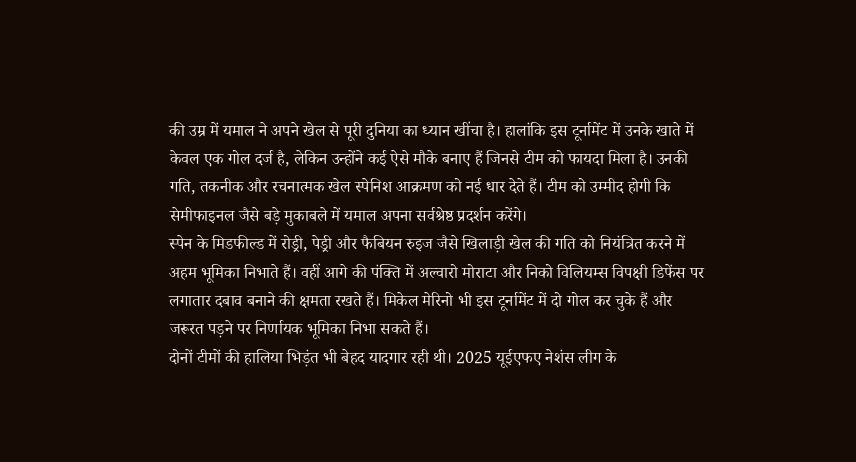की उम्र में यमाल ने अपने खेल से पूरी दुनिया का ध्यान खींचा है। हालांकि इस टूर्नामेंट में उनके खाते में केवल एक गोल दर्ज है, लेकिन उन्होंने कई ऐसे मौके बनाए हैं जिनसे टीम को फायदा मिला है। उनकी गति, तकनीक और रचनात्मक खेल स्पेनिश आक्रमण को नई धार देते हैं। टीम को उम्मीद होगी कि सेमीफाइनल जैसे बड़े मुकाबले में यमाल अपना सर्वश्रेष्ठ प्रदर्शन करेंगे।
स्पेन के मिडफील्ड में रोड्री, पेड्री और फैबियन रुइज जैसे खिलाड़ी खेल की गति को नियंत्रित करने में अहम भूमिका निभाते हैं। वहीं आगे की पंक्ति में अल्वारो मोराटा और निको विलियम्स विपक्षी डिफेंस पर लगातार दबाव बनाने की क्षमता रखते हैं। मिकेल मेरिनो भी इस टूर्नामेंट में दो गोल कर चुके हैं और जरूरत पड़ने पर निर्णायक भूमिका निभा सकते हैं।
दोनों टीमों की हालिया भिड़ंत भी बेहद यादगार रही थी। 2025 यूईएफए नेशंस लीग के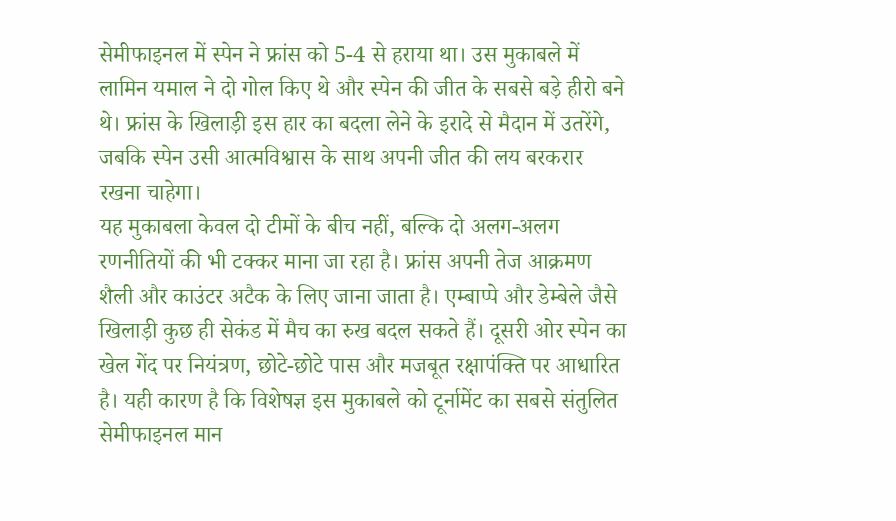सेमीफाइनल में स्पेन ने फ्रांस को 5-4 से हराया था। उस मुकाबले में लामिन यमाल ने दो गोल किए थे और स्पेन की जीत के सबसे बड़े हीरो बने थे। फ्रांस के खिलाड़ी इस हार का बदला लेने के इरादे से मैदान में उतरेंगे, जबकि स्पेन उसी आत्मविश्वास के साथ अपनी जीत की लय बरकरार रखना चाहेगा।
यह मुकाबला केवल दो टीमों के बीच नहीं, बल्कि दो अलग-अलग रणनीतियों की भी टक्कर माना जा रहा है। फ्रांस अपनी तेज आक्रमण शैली और काउंटर अटैक के लिए जाना जाता है। एम्बाप्पे और डेम्बेले जैसे खिलाड़ी कुछ ही सेकंड में मैच का रुख बदल सकते हैं। दूसरी ओर स्पेन का खेल गेंद पर नियंत्रण, छोटे-छोटे पास और मजबूत रक्षापंक्ति पर आधारित है। यही कारण है कि विशेषज्ञ इस मुकाबले को टूर्नामेंट का सबसे संतुलित सेमीफाइनल मान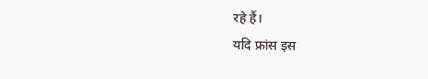रहे हैं।
यदि फ्रांस इस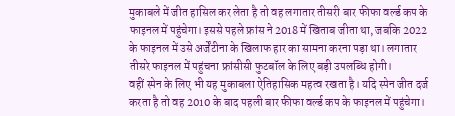मुकाबले में जीत हासिल कर लेता है तो वह लगातार तीसरी बार फीफा वर्ल्ड कप के फाइनल में पहुंचेगा। इससे पहले फ्रांस ने 2018 में खिताब जीता था, जबकि 2022 के फाइनल में उसे अर्जेंटीना के खिलाफ हार का सामना करना पड़ा था। लगातार तीसरे फाइनल में पहुंचना फ्रांसीसी फुटबॉल के लिए बड़ी उपलब्धि होगी।
वहीं स्पेन के लिए भी यह मुकाबला ऐतिहासिक महत्व रखता है। यदि स्पेन जीत दर्ज करता है तो वह 2010 के बाद पहली बार फीफा वर्ल्ड कप के फाइनल में पहुंचेगा।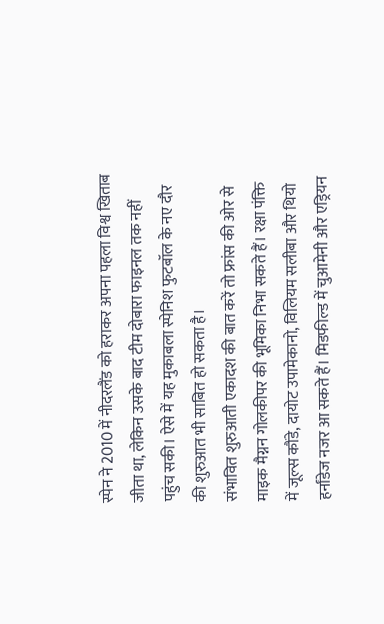स्पेन ने 2010 में नीदरलैंड को हराकर अपना पहला विश्व खिताब जीता था, लेकिन उसके बाद टीम दोबारा फाइनल तक नहीं पहुंच सकी। ऐसे में यह मुकाबला स्पेनिश फुटबॉल के नए दौर की शुरुआत भी साबित हो सकता है।
संभावित शुरुआती एकादश की बात करें तो फ्रांस की ओर से माइक मैग्नन गोलकीपर की भूमिका निभा सकते हैं। रक्षा पंक्ति में जूल्स कौंडे, दायोट उपामेकानो, विलियम सलीबा और थियो हर्नांडेज नजर आ सकते हैं। मिडफील्ड में चुआमेनी और एड्रियन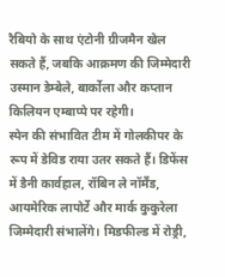रैबियो के साथ एंटोनी ग्रीजमैन खेल सकते हैं, जबकि आक्रमण की जिम्मेदारी उस्मान डेम्बेले, बार्कोला और कप्तान किलियन एम्बाप्पे पर रहेगी।
स्पेन की संभावित टीम में गोलकीपर के रूप में डेविड राया उतर सकते हैं। डिफेंस में डैनी कार्वहाल, रॉबिन ले नॉर्मैंड, आयमेरिक लापोर्टे और मार्क कुकुरेला जिम्मेदारी संभालेंगे। मिडफील्ड में रोड्री,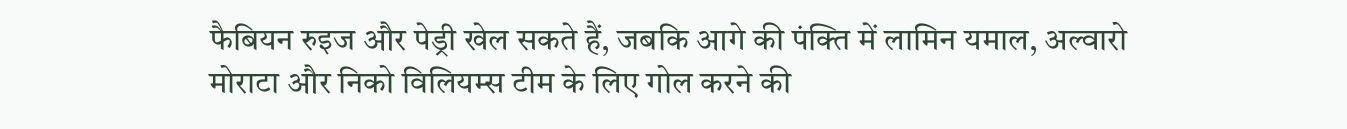फैबियन रुइज और पेड्री खेल सकते हैं, जबकि आगे की पंक्ति में लामिन यमाल, अल्वारो मोराटा और निको विलियम्स टीम के लिए गोल करने की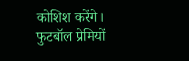कोशिश करेंगे।
फुटबॉल प्रेमियों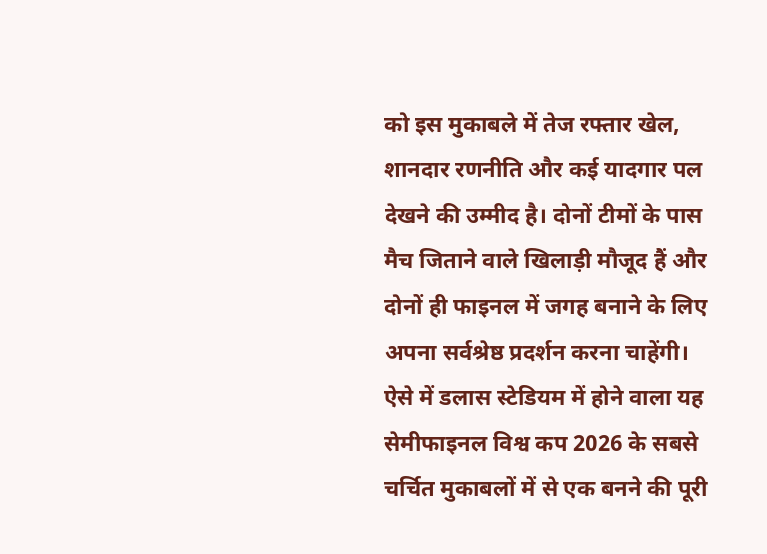को इस मुकाबले में तेज रफ्तार खेल, शानदार रणनीति और कई यादगार पल देखने की उम्मीद है। दोनों टीमों के पास मैच जिताने वाले खिलाड़ी मौजूद हैं और दोनों ही फाइनल में जगह बनाने के लिए अपना सर्वश्रेष्ठ प्रदर्शन करना चाहेंगी। ऐसे में डलास स्टेडियम में होने वाला यह सेमीफाइनल विश्व कप 2026 के सबसे चर्चित मुकाबलों में से एक बनने की पूरी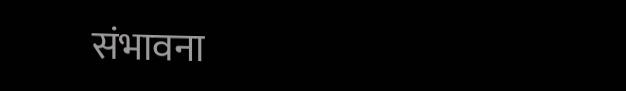संभावना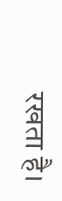रखता है।